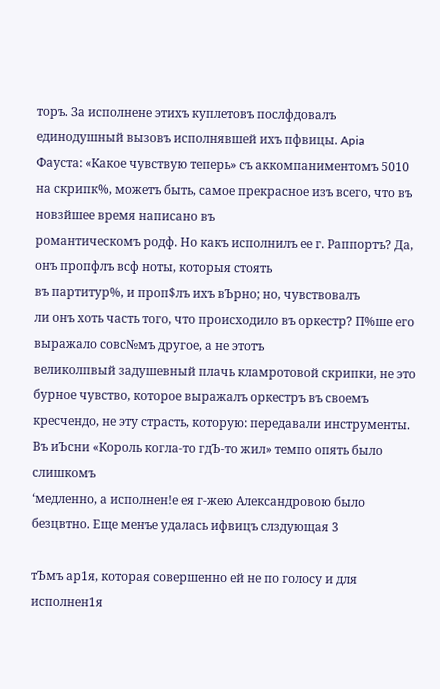торъ. За исполнене этихъ куплетовъ послфдовалъ
единодушный вызовъ исполнявшей ихъ пфвицы. Apia
Фауста: «Какое чувствую теперь» съ аккомпаниментомъ 5010 на скрипк%, можетъ быть, самое прекрасное изъ всего, что въ новзйшее время написано въ
романтическомъ родф. Но какъ исполнилъ ее г. Раппортъ? Да, онъ пропфлъ всф ноты, которыя стоять
въ партитур%, и проп$лъ ихъ вЪрно; но, чувствовалъ
ли онъ хоть часть того, что происходило въ оркестр? П%ше его выражало совс№мъ другое, а не этотъ
великолпвый задушевный плачь кламротовой скрипки, не это бурное чувство, которое выражалъ оркестръ въ своемъ кресчендо, не эту страсть, которую: передавали инструменты. Въ иЪсни «Король когла-то гдЪ-то жил» темпо опять было слишкомъ
‘медленно, а исполнен!е ея г-жею Александровою было
безцвтно. Еще менъе удалась ифвицъ слздующая 3

тЪмъ ар1я, которая совершенно ей не по голосу и для
исполнен1я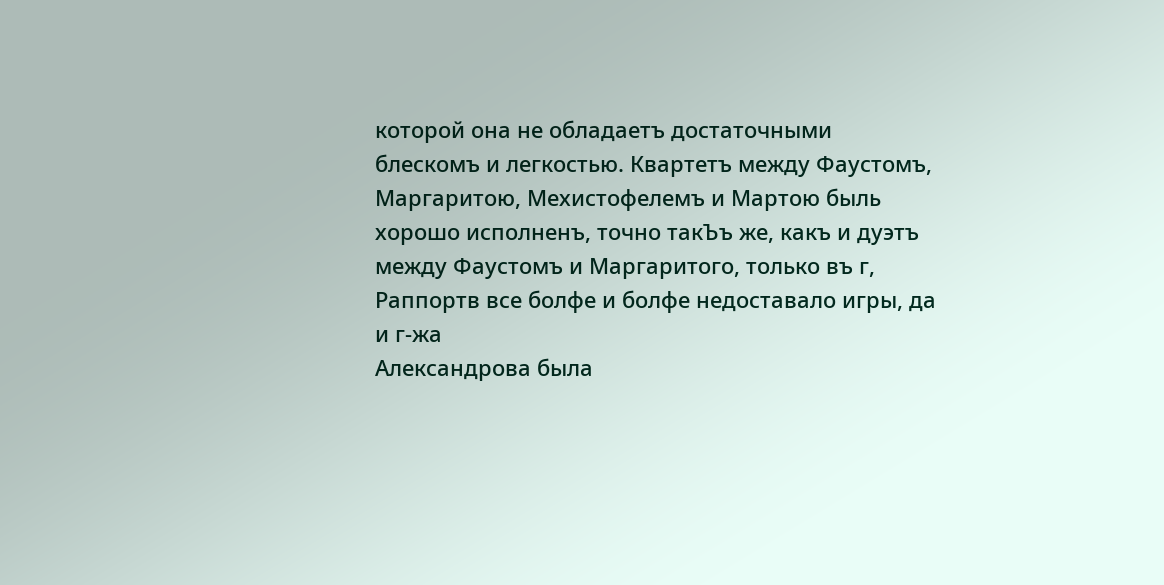которой она не обладаетъ достаточными блескомъ и легкостью. Квартетъ между Фаустомъ, Маргаритою, Мехистофелемъ и Мартою быль
хорошо исполненъ, точно такЪъ же, какъ и дуэтъ
между Фаустомъ и Маргаритого, только въ г, Раппортв все болфе и болфе недоставало игры, да и г-жа
Александрова была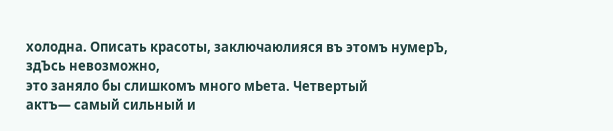холодна. Описать красоты, заключаюлияся въ этомъ нумерЪ, здЪсь невозможно,
это заняло бы слишкомъ много мЬета. Четвертый
актъ— самый сильный и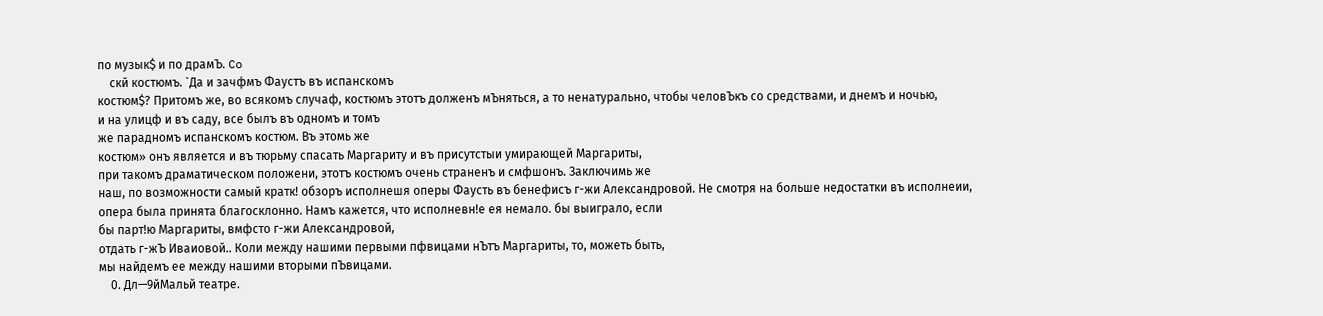по музык$ и по драмЪ. Co
    скй костюмъ. `Да и зачфмъ Фаустъ въ испанскомъ
костюм$? Притомъ же, во всякомъ случаф, костюмъ этотъ долженъ мЪняться, а то ненатурально, чтобы человЪкъ со средствами, и днемъ и ночью,
и на улицф и въ саду, все былъ въ одномъ и томъ
же парадномъ испанскомъ костюм. Въ этомь же
костюм» онъ является и въ тюрьму спасать Маргариту и въ присутстыи умирающей Маргариты,
при такомъ драматическом положени, этотъ костюмъ очень страненъ и смфшонъ. Заключимь же
наш, по возможности самый кратк! обзоръ исполнешя оперы Фаусть въ бенефисъ г-жи Александровой. Не смотря на больше недостатки въ исполнеии, опера была принята благосклонно. Намъ кажется, что исполневн!е ея немало. бы выиграло, если
бы парт!ю Маргариты, вмфсто г-жи Александровой,
отдать г-жЪ Иваиовой.. Коли между нашими первыми пфвицами нЪтъ Маргариты, то, можеть быть,
мы найдемъ ее между нашими вторыми пЪвицами.
    0. Дл—9йМальй театре.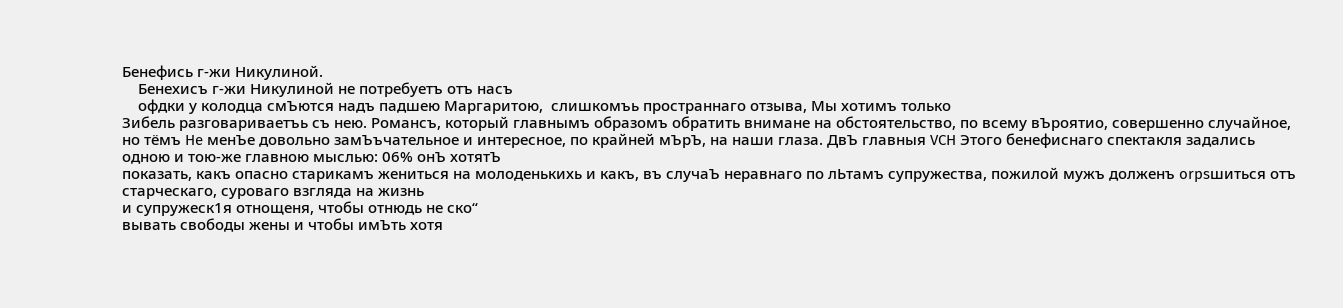Бенефись г-жи Никулиной.
    Бенехисъ г-жи Никулиной не потребуетъ отъ насъ
    офдки у колодца смЪются надъ падшею Маргаритою,  слишкомъь пространнаго отзыва, Мы хотимъ только
Зибель разговариваетъь съ нею. Романсъ, который главнымъ образомъ обратить внимане на обстоятельство, по всему вЪроятио, совершенно случайное,
но тёмъ He менЪе довольно замЪъчательное и интересное, по крайней мЪрЪ, на наши глаза. ДвЪ главныя VCH Этого бенефиснаго спектакля задались
одною и тою-же главною мыслью: 06% онЪ хотятЪ
показать, какъ опасно старикамъ жениться на молоденькихь и какъ, въ случаЪ неравнаго по лЬтамъ супружества, пожилой мужъ долженъ orpsшиться отъ старческаго, суроваго взгляда на жизнь
и супружеск1я отнощеня, чтобы отнюдь не ско“
вывать свободы жены и чтобы имЪть хотя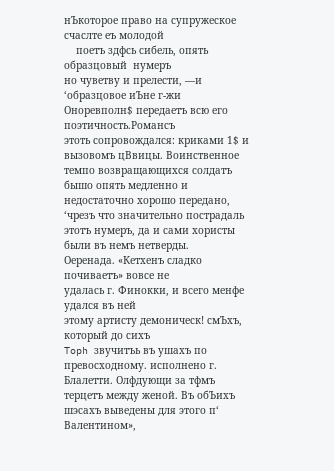нЪкоторое право на супружеское счаслте еъ молодой
    поетъ здфсь сибель, опять образцовый  нумеръ
но чуветву и прелести, —и ‘образцовое иЪне г-жи
Оноревполн$ передаетъ всю его поэтичность.Романсъ
этоть сопровождался: криками 1$ и вызовомъ цВвицы. Воинственное темпо возвращающихся солдатъ
бышо опять медленно и недостаточно хорошо передано, ‘чрезъ что значительно пострадаль этотъ нумеръ, да и сами хористы были въ немъ нетверды.
Оеренада. «Кетхенъ сладко почиваетъ» вовсе не
удалась г. Финокки, и всего менфе удался въ ней
этому артисту демоническ! смЪхъ, который до сихъ
Toph звучитъь въ ушахъ по превосходному. исполнено г. Блалетти. Олфдующи за тфмъ терцетъ между женой. Въ обЪихъ шэсахъ выведены для этого п‘
Валентином»,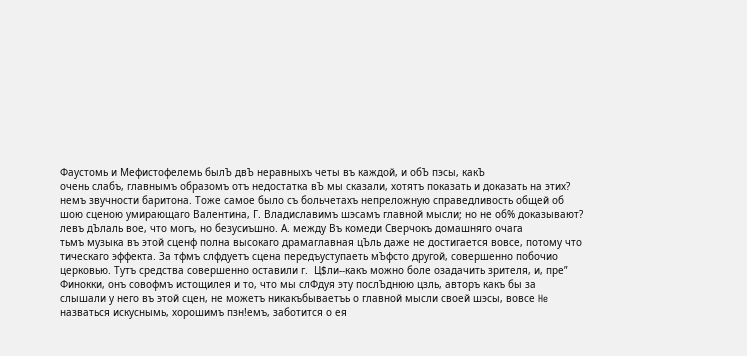Фаустомь и Мефистофелемь былЪ двЪ неравныхъ четы въ каждой, и обЪ пэсы, какЪ
очень слабъ, главнымъ образомъ отъ недостатка вЪ мы сказали, хотятъ показать и доказать на этих?
немъ звучности баритона. Тоже самое было съ больчетахъ непреложную справедливость общей об
шою сценою умирающаго Валентина, Г. Владиславимъ шэсамъ главной мысли; но не об% доказывают?
левъ дЪлаль вое, что могъ, но безусиъшно. А. между Въ комеди Сверчокъ домашняго очага
тьмъ музыка въ этой сценф полна высокаго драмаглавная цЪль даже не достигается вовсе, потому что
тическаго эффекта. За тфмъ слфдуетъ сцена передъуступаеть мЪфсто другой, совершенно побочио
церковью. Тутъ средства совершенно оставили г.  Ц$ли--какъ можно боле озадачить зрителя, и, пре”
Финокки, онъ совофмъ истощилея и то, что мы слФдуя эту послЪднюю цзль, авторъ какъ бы за
слышали у него въ этой сцен, не можетъ никакъбываетъь о главной мысли своей шэсы, вовсе He
назваться искуснымь, хорошимъ пзн!емъ, заботится о ея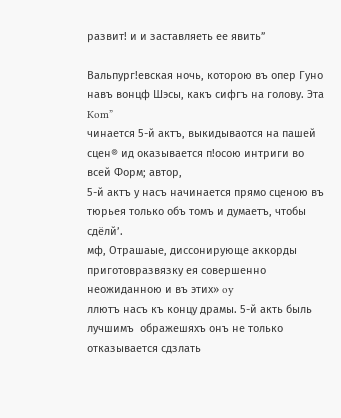развит! и и заставляеть ее явить”

Вальпург!евская ночь, которою въ опер Гуно навъ вонцф Шэсы, какъ сифгъ на голову. Эта Kom”
чинается 5-й актъ, выкидываотся на пашей сцен® ид оказывается п!осою интриги во всей Форм; автор,
5-й актъ у насъ начинается прямо сценою въ тюрьея только объ томъ и думаетъ, чтобы сдёлй’.
мф, Отрашаые, диссонирующе аккорды приготовразвязку ея совершенно неожиданною и въ этих» oy
ллютъ насъ къ концу драмы. 5-й акть быль лучшимъ  ображешяхъ онъ не только отказывается сдзлать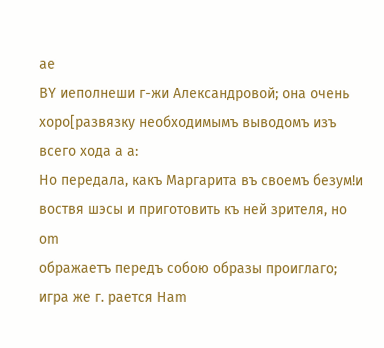ae
BY иеполнеши г-жи Александровой; она очень хоро[развязку необходимымъ выводомъ изъ всего хода a a:
Ho передала, какъ Маргарита въ своемъ безум!и воствя шэсы и приготовить къ ней зрителя, но om
ображаетъ передъ собою образы проиглаго; игра же г. рается Ham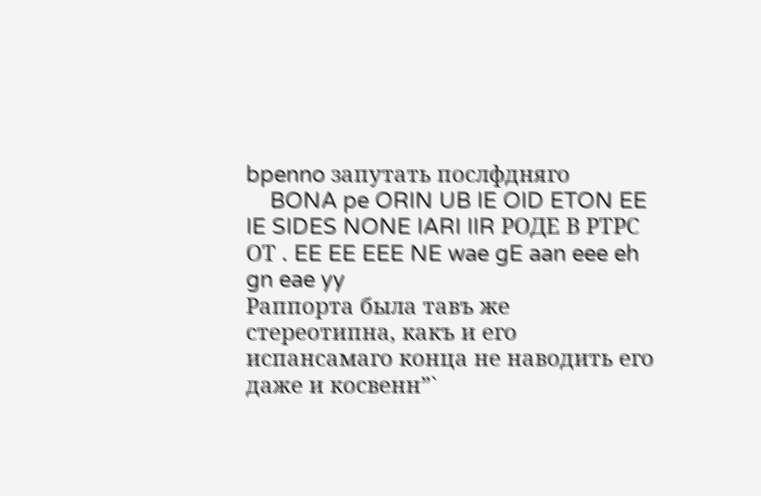bpenno запутать послфдняго
    BONA pe ORIN UB IE OID ETON EE IE SIDES NONE IARI IIR РОДЕ В РТРС ОТ . EE EE EEE NE wae gE aan eee eh gn eae yy
Раппорта была тавъ же стереотипна, какъ и его испансамаго конца не наводить его даже и косвенн”`